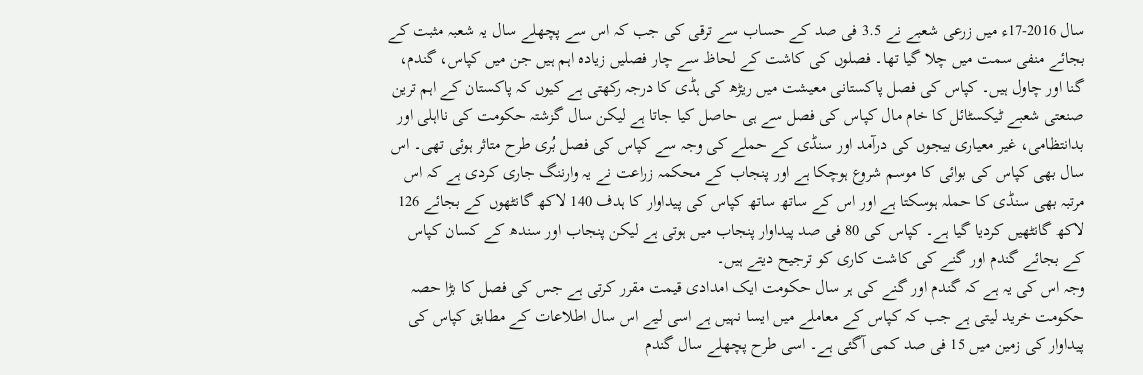سال 2016-17ء میں زرعی شعبے نے 3.5 فی صد کے حساب سے ترقی کی جب کہ اس سے پچھلے سال یہ شعبہ مثبت کے بجائے منفی سمت میں چلا گیا تھا۔ فصلوں کی کاشت کے لحاظ سے چار فصلیں زیادہ اہم ہیں جن میں کپاس، گندم، گنا اور چاول ہیں۔ کپاس کی فصل پاکستانی معیشت میں ریڑھ کی ہڈی کا درجہ رکھتی ہے کیوں کہ پاکستان کے اہم ترین صنعتی شعبے ٹیکسٹائل کا خام مال کپاس کی فصل سے ہی حاصل کیا جاتا ہے لیکن سال گزشتہ حکومت کی نااہلی اور بدانتظامی، غیر معیاری بیجوں کی درآمد اور سنڈی کے حملے کی وجہ سے کپاس کی فصل بُری طرح متاثر ہوئی تھی۔ اس سال بھی کپاس کی بوائی کا موسم شروع ہوچکا ہے اور پنجاب کے محکمہ زراعت نے یہ وارننگ جاری کردی ہے کہ اس مرتبہ بھی سنڈی کا حملہ ہوسکتا ہے اور اس کے ساتھ ساتھ کپاس کی پیداوار کا ہدف 140 لاکھ گانٹھوں کے بجائے 126 لاکھ گانٹھیں کردیا گیا ہے۔ کپاس کی 80 فی صد پیداوار پنجاب میں ہوتی ہے لیکن پنجاب اور سندھ کے کسان کپاس کے بجائے گندم اور گنے کی کاشت کاری کو ترجیح دیتے ہیں۔
وجہ اس کی یہ ہے کہ گندم اور گنے کی ہر سال حکومت ایک امدادی قیمت مقرر کرتی ہے جس کی فصل کا بڑا حصہ حکومت خرید لیتی ہے جب کہ کپاس کے معاملے میں ایسا نہیں ہے اسی لیے اس سال اطلاعات کے مطابق کپاس کی پیداوار کی زمین میں 15 فی صد کمی آگئی ہے۔ اسی طرح پچھلے سال گندم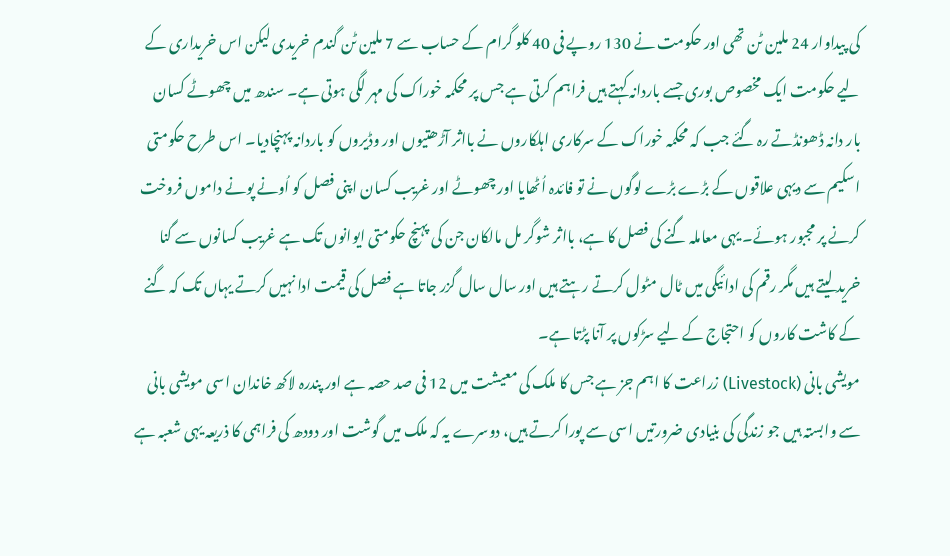کی پیداوار 24 ملین ٹن تھی اور حکومت نے 130 روپے فی 40 کلو گرام کے حساب سے 7 ملین ٹن گندم خریدی لیکن اس خریداری کے لیے حکومت ایک مخصوص بوری جسے باردانہ کہتے ہیں فراہم کرتی ہے جس پر محکمہ خوراک کی مہر لگی ہوتی ہے۔ سندھ میں چھوٹے کسان بار دانہ ڈھونڈتے رہ گئے جب کہ محکمہ خوراک کے سرکاری اہلکاروں نے بااثر آڑھتیوں اور وڈیروں کو باردانہ پہنچادیا۔ اس طرح حکومتی اسکیم سے دیہی علاقوں کے بڑے بڑے لوگوں نے تو فائدہ اُٹھایا اور چھوٹے اور غریب کسان اپنی فصل کو اُونے پونے داموں فروخت کرنے پر مجبور ہوئے۔ یہی معاملہ گنے کی فصل کا ہے، بااثر شوگر مل مالکان جن کی پہنچ حکومتی ایوانوں تک ہے غریب کسانوں سے گنا خرید لیتے ہیں مگر رقم کی ادائیگی میں ٹال مٹول کرتے رہتے ہیں اور سال سال گزر جاتا ہے فصل کی قیمت ادا نہیں کرتے یہاں تک کہ گنے کے کاشت کاروں کو احتجاج کے لیے سڑکوں پر آنا پڑتا ہے۔
مویشی بانی (Livestock) زراعت کا اہم جز ہے جس کا ملک کی معیشت میں 12 فی صد حصہ ہے اور پندرہ لاکھ خاندان اسی مویشی بانی سے وابستہ ہیں جو زندگی کی بنیادی ضرورتیں اسی سے پورا کرتے ہیں، دوسرے یہ کہ ملک میں گوشت اور دودھ کی فراہمی کا ذریعہ یہی شعبہ ہے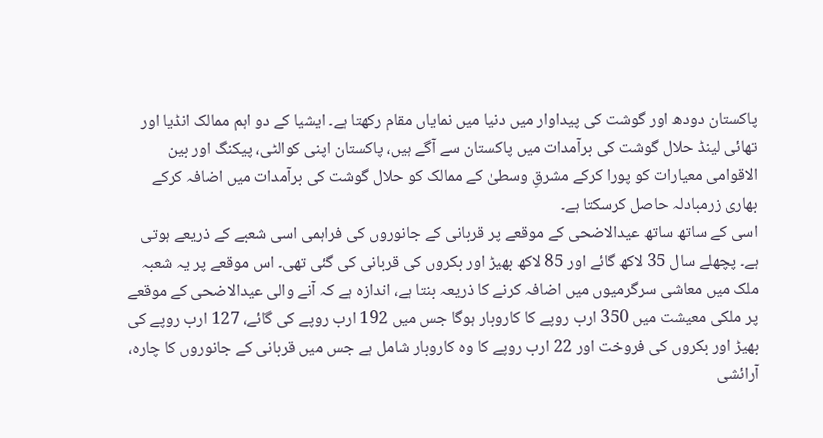پاکستان دودھ اور گوشت کی پیداوار میں دنیا میں نمایاں مقام رکھتا ہے۔ ایشیا کے دو اہم ممالک انڈیا اور تھائی لینڈ حلال گوشت کی برآمدات میں پاکستان سے آگے ہیں، پاکستان اپنی کوالٹی، پیکنگ اور بین الاقوامی معیارات کو پورا کرکے مشرقِ وسطیٰ کے ممالک کو حلال گوشت کی برآمدات میں اضافہ کرکے بھاری زرمبادلہ حاصل کرسکتا ہے۔
اسی کے ساتھ ساتھ عیدالاضحی کے موقعے پر قربانی کے جانوروں کی فراہمی اسی شعبے کے ذریعے ہوتی ہے۔ پچھلے سال 35 لاکھ گائے اور 85 لاکھ بھیڑ اور بکروں کی قربانی کی گئی تھی۔ اس موقعے پر یہ شعبہ ملک میں معاشی سرگرمیوں میں اضافہ کرنے کا ذریعہ بنتا ہے، اندازہ ہے کہ آنے والی عیدالاضحی کے موقعے پر ملکی معیشت میں 350 ارب روپے کا کاروبار ہوگا جس میں 192 ارب روپے کی گائے، 127 ارب روپے کی بھیڑ اور بکروں کی فروخت اور 22 ارب روپے کا وہ کاروبار شامل ہے جس میں قربانی کے جانوروں کا چارہ، آرائشی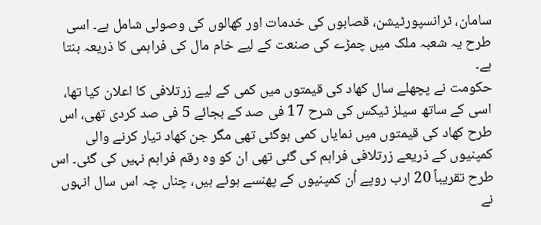سامان، ٹرانسپورٹیشن، قصابوں کی خدمات اور کھالوں کی وصولی شامل ہے۔ اسی طرح یہ شعبہ ملک میں چمڑے کی صنعت کے لیے خام مال کی فراہمی کا ذریعہ بنتا ہے۔
حکومت نے پچھلے سال کھاد کی قیمتوں میں کمی کے لیے زرتلافی کا اعلان کیا تھا، اسی کے ساتھ سیلز ٹیکس کی شرح 17 فی صد کے بجائے 5 فی صد کردی تھی، اس طرح کھاد کی قیمتوں میں نمایاں کمی ہوگئی تھی مگر جن کھاد تیار کرنے والی کمپنیوں کے ذریعے زرتلافی فراہم کی گئی تھی ان کو وہ رقم فراہم نہیں کی گئی۔ اس طرح تقریباً 20 ارب روپے اُن کمپنیوں کے پھنسے ہوئے ہیں، چناں چہ اس سال انہوں نے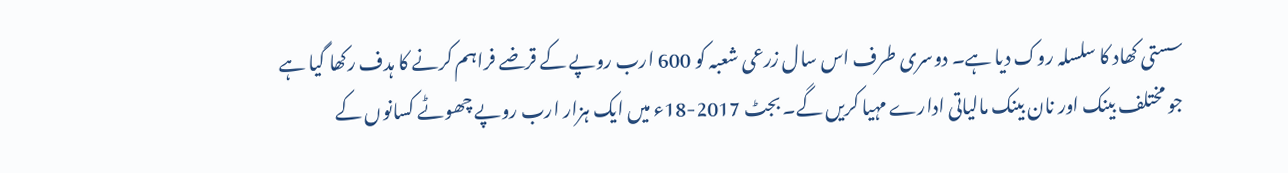سستی کھاد کا سلسلہ روک دیا ہے۔ دوسری طرف اس سال زرعی شعبہ کو 600 ارب روپے کے قرضے فراہم کرنے کا ہدف رکھا گیا ہے جو مختلف بینک اور نان بینک مالیاتی ادارے مہیا کریں گے۔ بجٹ 2017-18ء میں ایک ہزار ارب روپے چھوٹے کسانوں کے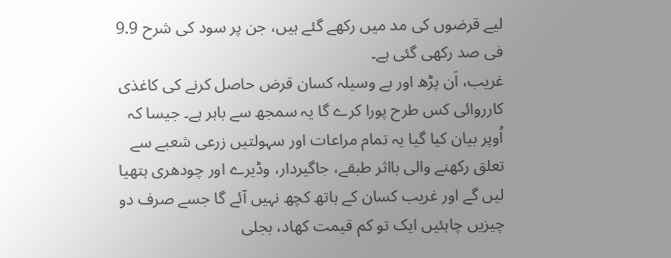لیے قرضوں کی مد میں رکھے گئے ہیں، جن پر سود کی شرح 9.9 فی صد رکھی گئی ہے۔
غریب، اَن پڑھ اور بے وسیلہ کسان قرض حاصل کرنے کی کاغذی کارروائی کس طرح پورا کرے گا یہ سمجھ سے باہر ہے۔ جیسا کہ اُوپر بیان کیا گیا یہ تمام مراعات اور سہولتیں زرعی شعبے سے تعلق رکھنے والی بااثر طبقے، جاگیردار، وڈیرے اور چودھری ہتھیا لیں گے اور غریب کسان کے ہاتھ کچھ نہیں آئے گا جسے صرف دو چیزیں چاہئیں ایک تو کم قیمت کھاد، بجلی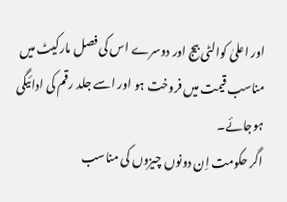اور اعلیٰ کوالٹی بیج اور دوسرے اس کی فصل مارکیٹ میں مناسب قیمت میں فروخت ہو اور اسے جلد رقم کی ادائیگی ہوجائے۔
اگر حکومت اِن دونوں چیزوں کی مناسب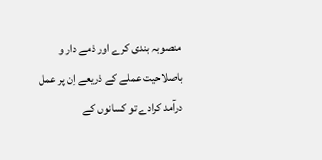منصوبہ بندی کرے اور ذمے دار و باصلاحیت عملے کے ذریعے اِن پر عمل درآمد کرادے تو کسانوں کے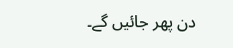دن پھر جائیں گے۔